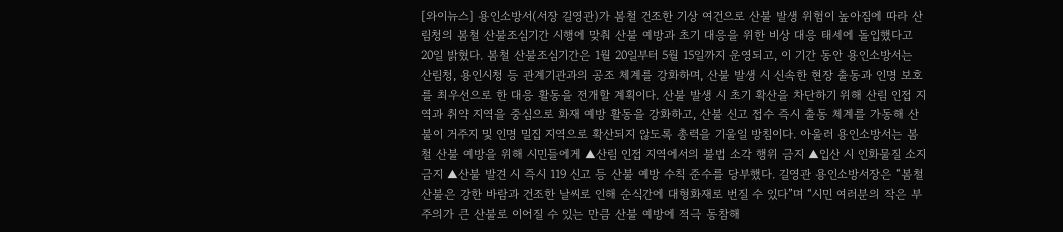[와이뉴스] 용인소방서(서장 길영관)가 봄철 건조한 기상 여건으로 산불 발생 위험이 높아짐에 따라 산림청의 봄철 산불조심기간 시행에 맞춰 산불 예방과 초기 대응을 위한 비상 대응 태세에 돌입했다고 20일 밝혔다. 봄철 산불조심기간은 1월 20일부터 5월 15일까지 운영되고, 이 기간 동안 용인소방서는 산림청, 용인시청 등 관계기관과의 공조 체계를 강화하며, 산불 발생 시 신속한 현장 출동과 인명 보호를 최우선으로 한 대응 활동을 전개할 계획이다. 산불 발생 시 초기 확산을 차단하기 위해 산림 인접 지역과 취약 지역을 중심으로 화재 예방 활동을 강화하고, 산불 신고 접수 즉시 출동 체계를 가동해 산불이 거주지 및 인명 밀집 지역으로 확산되지 않도록 총력을 기울일 방침이다. 아울러 용인소방서는 봄철 산불 예방을 위해 시민들에게 ▲산림 인접 지역에서의 불법 소각 행위 금지 ▲입산 시 인화물질 소지 금지 ▲산불 발견 시 즉시 119 신고 등 산불 예방 수칙 준수를 당부했다. 길영관 용인소방서장은 “봄철 산불은 강한 바람과 건조한 날씨로 인해 순식간에 대형화재로 번질 수 있다”며 “시민 여러분의 작은 부주의가 큰 산불로 이어질 수 있는 만큼 산불 예방에 적극 동참해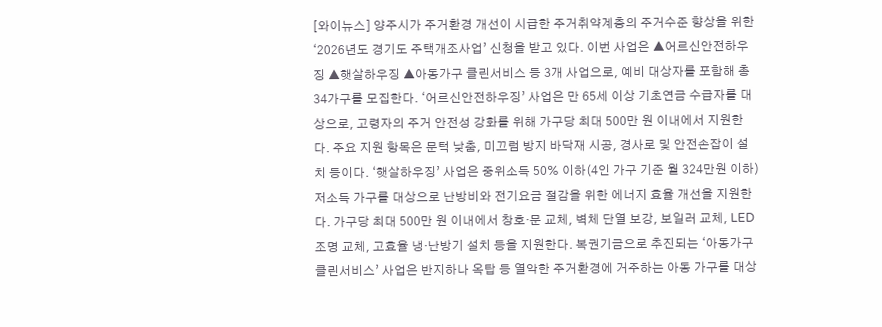[와이뉴스] 양주시가 주거환경 개선이 시급한 주거취약계층의 주거수준 향상을 위한 ‘2026년도 경기도 주택개조사업’ 신청을 받고 있다. 이번 사업은 ▲어르신안전하우징 ▲햇살하우징 ▲아동가구 클린서비스 등 3개 사업으로, 예비 대상자를 포함해 총 34가구를 모집한다. ‘어르신안전하우징’ 사업은 만 65세 이상 기초연금 수급자를 대상으로, 고령자의 주거 안전성 강화를 위해 가구당 최대 500만 원 이내에서 지원한다. 주요 지원 항목은 문턱 낮춤, 미끄럼 방지 바닥재 시공, 경사로 및 안전손잡이 설치 등이다. ‘햇살하우징’ 사업은 중위소득 50% 이하(4인 가구 기준 월 324만원 이하) 저소득 가구를 대상으로 난방비와 전기요금 절감을 위한 에너지 효율 개선을 지원한다. 가구당 최대 500만 원 이내에서 창호·문 교체, 벽체 단열 보강, 보일러 교체, LED 조명 교체, 고효율 냉·난방기 설치 등을 지원한다. 복권기금으로 추진되는 ‘아동가구 클린서비스’ 사업은 반지하나 옥탑 등 열악한 주거환경에 거주하는 아동 가구를 대상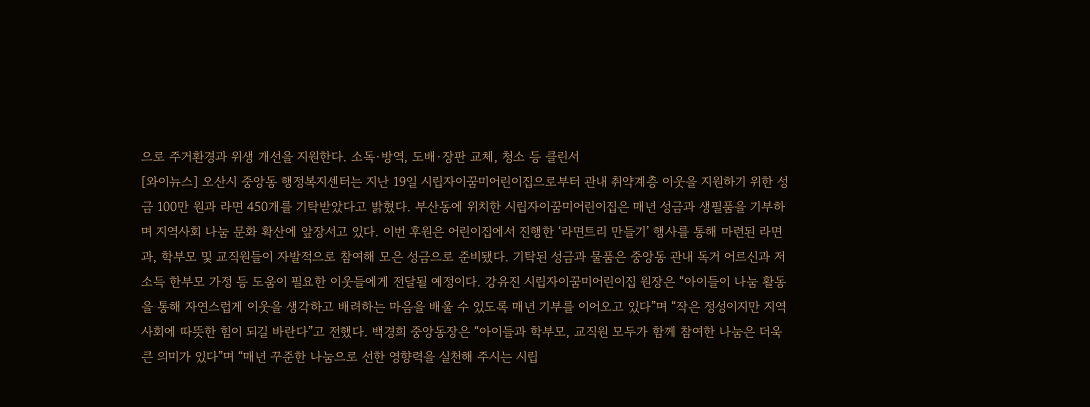으로 주거환경과 위생 개선을 지원한다. 소독·방역, 도배·장판 교체, 청소 등 클린서
[와이뉴스] 오산시 중앙동 행정복지센터는 지난 19일 시립자이꿈미어린이집으로부터 관내 취약계층 이웃을 지원하기 위한 성금 100만 원과 라면 450개를 기탁받았다고 밝혔다. 부산동에 위치한 시립자이꿈미어린이집은 매년 성금과 생필품을 기부하며 지역사회 나눔 문화 확산에 앞장서고 있다. 이번 후원은 어린이집에서 진행한 ‘라면트리 만들기’ 행사를 통해 마련된 라면과, 학부모 및 교직원들이 자발적으로 참여해 모은 성금으로 준비됐다. 기탁된 성금과 물품은 중앙동 관내 독거 어르신과 저소득 한부모 가정 등 도움이 필요한 이웃들에게 전달될 예정이다. 강유진 시립자이꿈미어린이집 원장은 “아이들이 나눔 활동을 통해 자연스럽게 이웃을 생각하고 배려하는 마음을 배울 수 있도록 매년 기부를 이어오고 있다”며 “작은 정성이지만 지역사회에 따뜻한 힘이 되길 바란다”고 전했다. 백경희 중앙동장은 “아이들과 학부모, 교직원 모두가 함께 참여한 나눔은 더욱 큰 의미가 있다”며 “매년 꾸준한 나눔으로 선한 영향력을 실천해 주시는 시립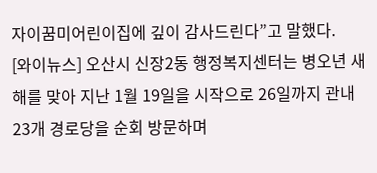자이꿈미어린이집에 깊이 감사드린다”고 말했다.
[와이뉴스] 오산시 신장2동 행정복지센터는 병오년 새해를 맞아 지난 1월 19일을 시작으로 26일까지 관내 23개 경로당을 순회 방문하며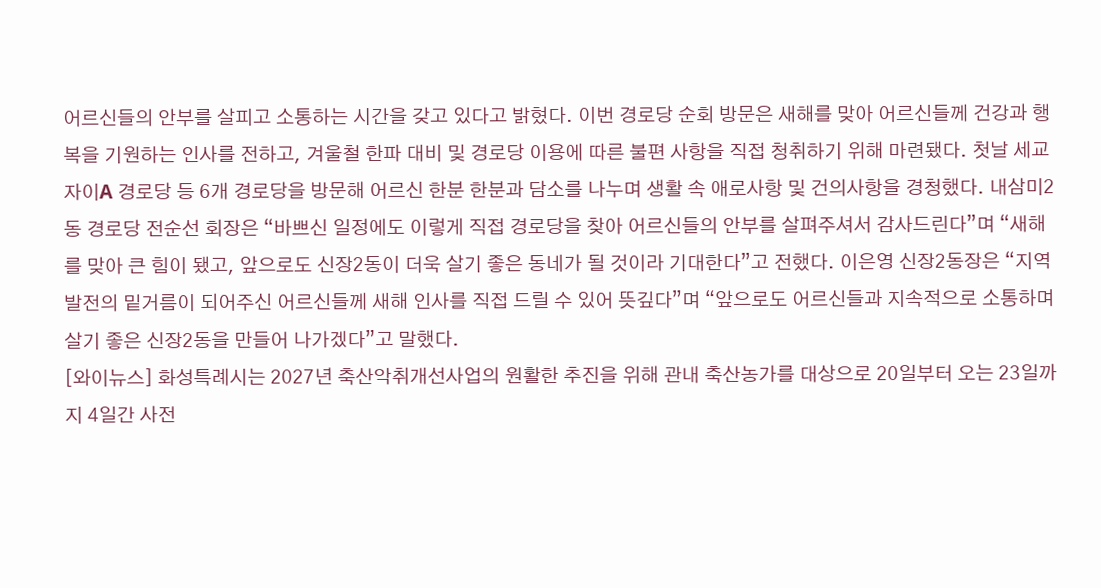어르신들의 안부를 살피고 소통하는 시간을 갖고 있다고 밝혔다. 이번 경로당 순회 방문은 새해를 맞아 어르신들께 건강과 행복을 기원하는 인사를 전하고, 겨울철 한파 대비 및 경로당 이용에 따른 불편 사항을 직접 청취하기 위해 마련됐다. 첫날 세교자이A 경로당 등 6개 경로당을 방문해 어르신 한분 한분과 담소를 나누며 생활 속 애로사항 및 건의사항을 경청했다. 내삼미2동 경로당 전순선 회장은 “바쁘신 일정에도 이렇게 직접 경로당을 찾아 어르신들의 안부를 살펴주셔서 감사드린다”며 “새해를 맞아 큰 힘이 됐고, 앞으로도 신장2동이 더욱 살기 좋은 동네가 될 것이라 기대한다”고 전했다. 이은영 신장2동장은 “지역 발전의 밑거름이 되어주신 어르신들께 새해 인사를 직접 드릴 수 있어 뜻깊다”며 “앞으로도 어르신들과 지속적으로 소통하며 살기 좋은 신장2동을 만들어 나가겠다”고 말했다.
[와이뉴스] 화성특례시는 2027년 축산악취개선사업의 원활한 추진을 위해 관내 축산농가를 대상으로 20일부터 오는 23일까지 4일간 사전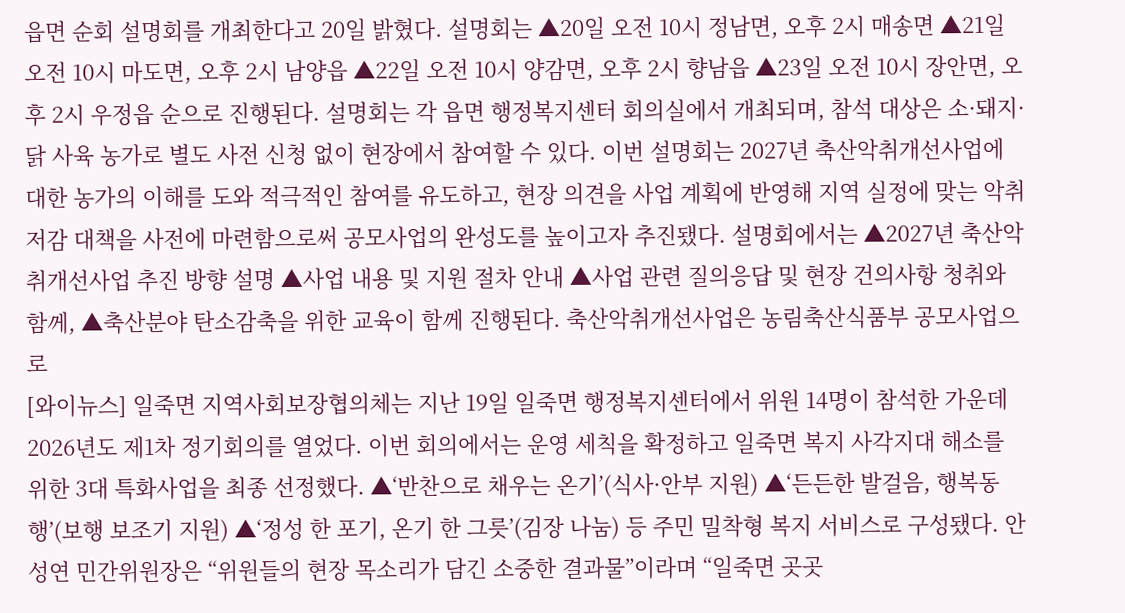읍면 순회 설명회를 개최한다고 20일 밝혔다. 설명회는 ▲20일 오전 10시 정남면, 오후 2시 매송면 ▲21일 오전 10시 마도면, 오후 2시 남양읍 ▲22일 오전 10시 양감면, 오후 2시 향남읍 ▲23일 오전 10시 장안면, 오후 2시 우정읍 순으로 진행된다. 설명회는 각 읍면 행정복지센터 회의실에서 개최되며, 참석 대상은 소·돼지·닭 사육 농가로 별도 사전 신청 없이 현장에서 참여할 수 있다. 이번 설명회는 2027년 축산악취개선사업에 대한 농가의 이해를 도와 적극적인 참여를 유도하고, 현장 의견을 사업 계획에 반영해 지역 실정에 맞는 악취 저감 대책을 사전에 마련함으로써 공모사업의 완성도를 높이고자 추진됐다. 설명회에서는 ▲2027년 축산악취개선사업 추진 방향 설명 ▲사업 내용 및 지원 절차 안내 ▲사업 관련 질의응답 및 현장 건의사항 청취와 함께, ▲축산분야 탄소감축을 위한 교육이 함께 진행된다. 축산악취개선사업은 농림축산식품부 공모사업으로
[와이뉴스] 일죽면 지역사회보장협의체는 지난 19일 일죽면 행정복지센터에서 위원 14명이 참석한 가운데 2026년도 제1차 정기회의를 열었다. 이번 회의에서는 운영 세칙을 확정하고 일죽면 복지 사각지대 해소를 위한 3대 특화사업을 최종 선정했다. ▲‘반찬으로 채우는 온기’(식사·안부 지원) ▲‘든든한 발걸음, 행복동행’(보행 보조기 지원) ▲‘정성 한 포기, 온기 한 그릇’(김장 나눔) 등 주민 밀착형 복지 서비스로 구성됐다. 안성연 민간위원장은 “위원들의 현장 목소리가 담긴 소중한 결과물”이라며 “일죽면 곳곳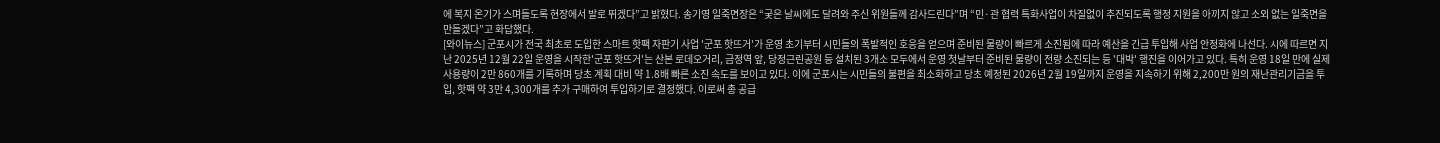에 복지 온기가 스며들도록 현장에서 발로 뛰겠다”고 밝혔다. 송기영 일죽면장은 “궂은 날씨에도 달려와 주신 위원들께 감사드린다”며 “민·관 협력 특화사업이 차질없이 추진되도록 행정 지원을 아끼지 않고 소외 없는 일죽면을 만들겠다”고 화답했다.
[와이뉴스] 군포시가 전국 최초로 도입한 스마트 핫팩 자판기 사업 '군포 핫뜨거'가 운영 초기부터 시민들의 폭발적인 호응을 얻으며 준비된 물량이 빠르게 소진됨에 따라 예산을 긴급 투입해 사업 안정화에 나선다. 시에 따르면 지난 2025년 12월 22일 운영을 시작한'군포 핫뜨거'는 산본 로데오거리, 금정역 앞, 당정근린공원 등 설치된 3개소 모두에서 운영 첫날부터 준비된 물량이 전량 소진되는 등 '대박' 행진을 이어가고 있다. 특히 운영 18일 만에 실제 사용량이 2만 860개를 기록하며 당초 계획 대비 약 1.8배 빠른 소진 속도를 보이고 있다. 이에 군포시는 시민들의 불편을 최소화하고 당초 예정된 2026년 2월 19일까지 운영을 지속하기 위해 2,200만 원의 재난관리기금을 투입, 핫팩 약 3만 4,300개를 추가 구매하여 투입하기로 결정했다. 이로써 총 공급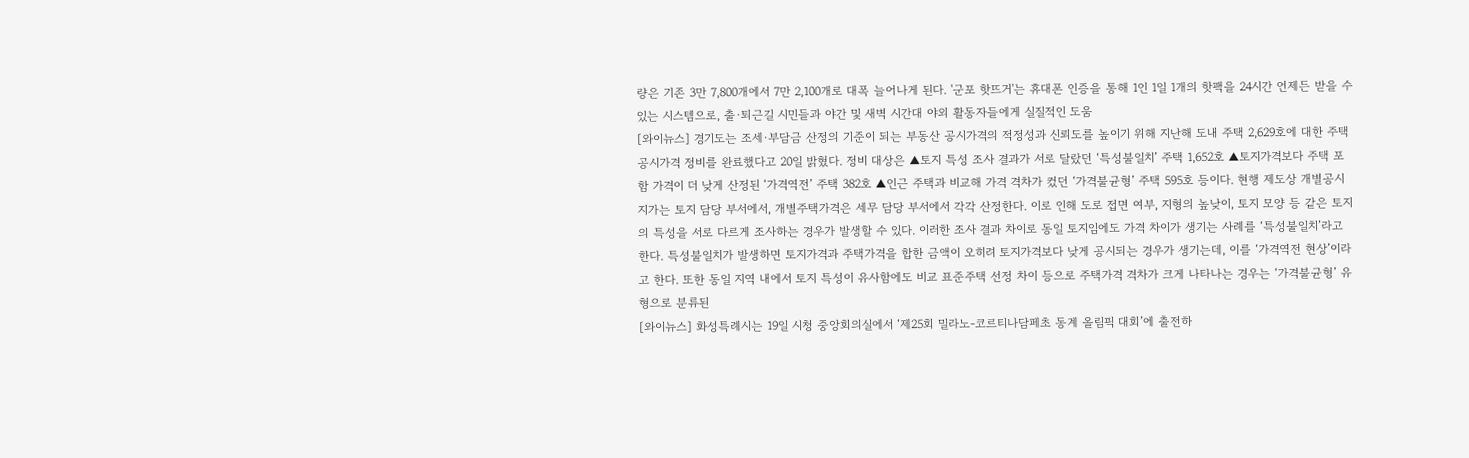량은 기존 3만 7,800개에서 7만 2,100개로 대폭 늘어나게 된다. '군포 핫뜨거'는 휴대폰 인증을 통해 1인 1일 1개의 핫팩을 24시간 언제든 받을 수 있는 시스템으로, 출·퇴근길 시민들과 야간 및 새벽 시간대 야외 활동자들에게 실질적인 도움
[와이뉴스] 경기도는 조세·부담금 산정의 기준이 되는 부동산 공시가격의 적정성과 신뢰도를 높이기 위해 지난해 도내 주택 2,629호에 대한 주택공시가격 정비를 완료했다고 20일 밝혔다. 정비 대상은 ▲토지 특성 조사 결과가 서로 달랐던 ‘특성불일치’ 주택 1,652호 ▲토지가격보다 주택 포함 가격이 더 낮게 산정된 ‘가격역전’ 주택 382호 ▲인근 주택과 비교해 가격 격차가 컸던 ‘가격불균형’ 주택 595호 등이다. 현행 제도상 개별공시지가는 토지 담당 부서에서, 개별주택가격은 세무 담당 부서에서 각각 산정한다. 이로 인해 도로 접면 여부, 지형의 높낮이, 토지 모양 등 같은 토지의 특성을 서로 다르게 조사하는 경우가 발생할 수 있다. 이러한 조사 결과 차이로 동일 토지임에도 가격 차이가 생기는 사례를 ‘특성불일치’라고 한다. 특성불일치가 발생하면 토지가격과 주택가격을 합한 금액이 오히려 토지가격보다 낮게 공시되는 경우가 생기는데, 이를 ‘가격역전 현상’이라고 한다. 또한 동일 지역 내에서 토지 특성이 유사함에도 비교 표준주택 선정 차이 등으로 주택가격 격차가 크게 나타나는 경우는 ‘가격불균형’ 유형으로 분류된
[와이뉴스] 화성특례시는 19일 시청 중앙회의실에서 ‘제25회 밀라노-코르티나담페초 동계 올림픽 대회’에 출전하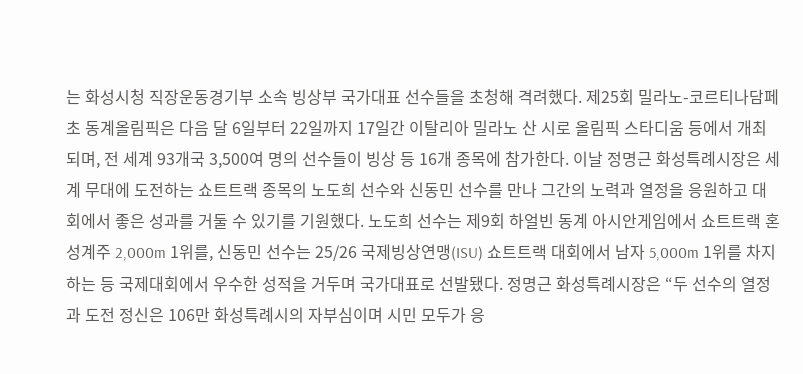는 화성시청 직장운동경기부 소속 빙상부 국가대표 선수들을 초청해 격려했다. 제25회 밀라노-코르티나담페초 동계올림픽은 다음 달 6일부터 22일까지 17일간 이탈리아 밀라노 산 시로 올림픽 스타디움 등에서 개최되며, 전 세계 93개국 3,500여 명의 선수들이 빙상 등 16개 종목에 참가한다. 이날 정명근 화성특례시장은 세계 무대에 도전하는 쇼트트랙 종목의 노도희 선수와 신동민 선수를 만나 그간의 노력과 열정을 응원하고 대회에서 좋은 성과를 거둘 수 있기를 기원했다. 노도희 선수는 제9회 하얼빈 동계 아시안게임에서 쇼트트랙 혼성계주 2,000m 1위를, 신동민 선수는 25/26 국제빙상연맹(ISU) 쇼트트랙 대회에서 남자 5,000m 1위를 차지하는 등 국제대회에서 우수한 성적을 거두며 국가대표로 선발됐다. 정명근 화성특례시장은 “두 선수의 열정과 도전 정신은 106만 화성특례시의 자부심이며 시민 모두가 응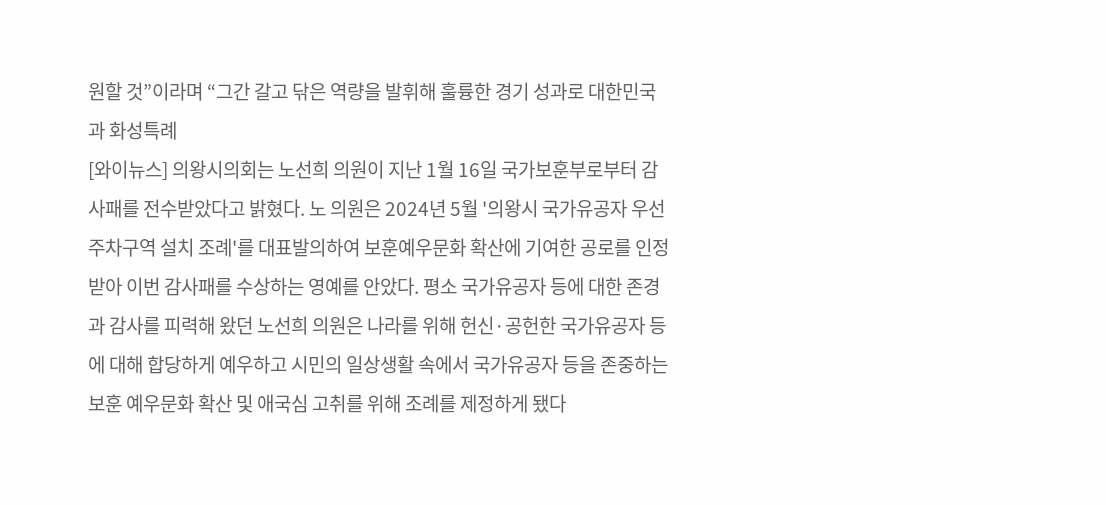원할 것”이라며 “그간 갈고 닦은 역량을 발휘해 훌륭한 경기 성과로 대한민국과 화성특례
[와이뉴스] 의왕시의회는 노선희 의원이 지난 1월 16일 국가보훈부로부터 감사패를 전수받았다고 밝혔다. 노 의원은 2024년 5월 '의왕시 국가유공자 우선주차구역 설치 조례'를 대표발의하여 보훈예우문화 확산에 기여한 공로를 인정받아 이번 감사패를 수상하는 영예를 안았다. 평소 국가유공자 등에 대한 존경과 감사를 피력해 왔던 노선희 의원은 나라를 위해 헌신·공헌한 국가유공자 등에 대해 합당하게 예우하고 시민의 일상생활 속에서 국가유공자 등을 존중하는 보훈 예우문화 확산 및 애국심 고취를 위해 조례를 제정하게 됐다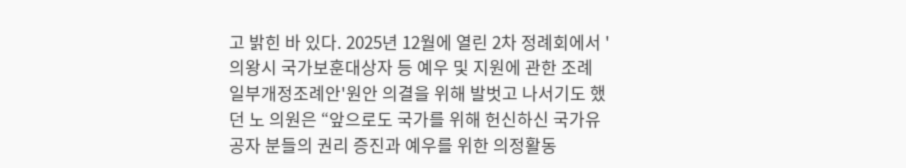고 밝힌 바 있다. 2025년 12월에 열린 2차 정례회에서 '의왕시 국가보훈대상자 등 예우 및 지원에 관한 조례 일부개정조례안'원안 의결을 위해 발벗고 나서기도 했던 노 의원은 “앞으로도 국가를 위해 헌신하신 국가유공자 분들의 권리 증진과 예우를 위한 의정활동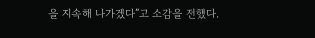을 지속해 나가겠다”고 소감을 전했다.